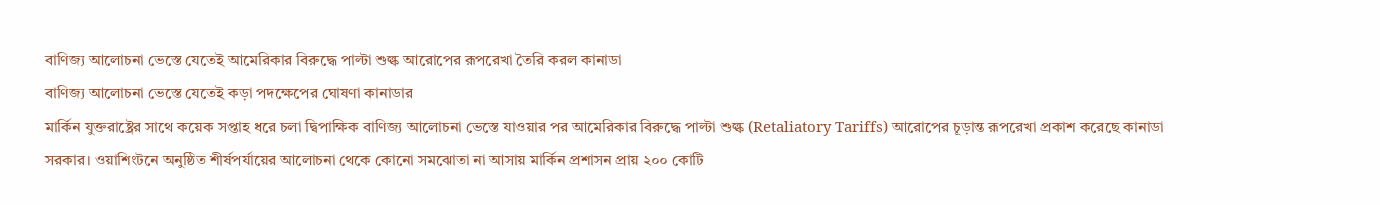বাণিজ্য আলোচনা ভেস্তে যেতেই আমেরিকার বিরুদ্ধে পাল্টা শুল্ক আরোপের রূপরেখা তৈরি করল কানাডা
বাণিজ্য আলোচনা ভেস্তে যেতেই কড়া পদক্ষেপের ঘোষণা কানাডার
মার্কিন যুক্তরাষ্ট্রের সাথে কয়েক সপ্তাহ ধরে চলা দ্বিপাক্ষিক বাণিজ্য আলোচনা ভেস্তে যাওয়ার পর আমেরিকার বিরুদ্ধে পাল্টা শুল্ক (Retaliatory Tariffs) আরোপের চূড়ান্ত রূপরেখা প্রকাশ করেছে কানাডা সরকার। ওয়াশিংটনে অনুষ্ঠিত শীর্ষপর্যায়ের আলোচনা থেকে কোনো সমঝোতা না আসায় মার্কিন প্রশাসন প্রায় ২০০ কোটি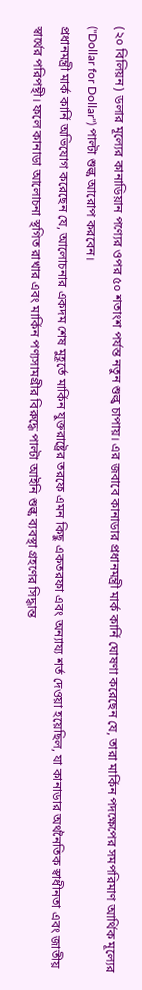(২০ বিলিয়ন) ডলার মূল্যের কানাডিয়ান পণ্যের ওপর ৫০ শতাংশ পর্যন্ত নতুন শুল্ক চাপায়। এর জবাবে কানাডার প্রধানমন্ত্রী মার্ক কার্নি ঘোষণা করেছেন যে, তারা মার্কিন পদক্ষেপের সমপরিমাণ আর্থিক মূল্যের ("Dollar for Dollar") পাল্টা শুল্ক আরোপ করবেন।
প্রধানমন্ত্রী মার্ক কার্নি অভিযোগ করেছেন যে, আলোচনার একদম শেষ মুহূর্তে মার্কিন যুক্তরাষ্ট্রের তরফে এমন কিছু একতরফা এবং অন্যায্য শর্ত দেওয়া হয়েছিল, যা কানাডার অর্থনৈতিক স্বাধীনতা এবং জাতীয় স্বার্থের পরিপন্থী। ফলে কানাডা আলোচনা স্থগিত রাখার এবং মার্কিন পণ্যসামগ্রীর বিরুদ্ধে পাল্টা আইনি শুল্ক ব্যবস্থা গ্রহণের সিদ্ধান্ত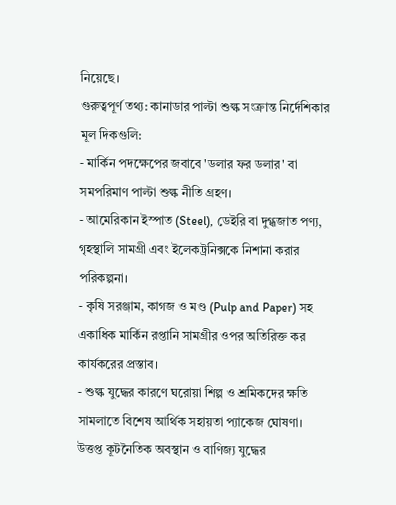নিয়েছে।
গুরুত্বপূর্ণ তথ্য: কানাডার পাল্টা শুল্ক সংক্রান্ত নির্দেশিকার মূল দিকগুলি:
- মার্কিন পদক্ষেপের জবাবে 'ডলার ফর ডলার' বা সমপরিমাণ পাল্টা শুল্ক নীতি গ্রহণ।
- আমেরিকান ইস্পাত (Steel), ডেইরি বা দুগ্ধজাত পণ্য, গৃহস্থালি সামগ্রী এবং ইলেকট্রনিক্সকে নিশানা করার পরিকল্পনা।
- কৃষি সরঞ্জাম, কাগজ ও মণ্ড (Pulp and Paper) সহ একাধিক মার্কিন রপ্তানি সামগ্রীর ওপর অতিরিক্ত কর কার্যকরের প্রস্তাব।
- শুল্ক যুদ্ধের কারণে ঘরোয়া শিল্প ও শ্রমিকদের ক্ষতি সামলাতে বিশেষ আর্থিক সহায়তা প্যাকেজ ঘোষণা।
উত্তপ্ত কূটনৈতিক অবস্থান ও বাণিজ্য যুদ্ধের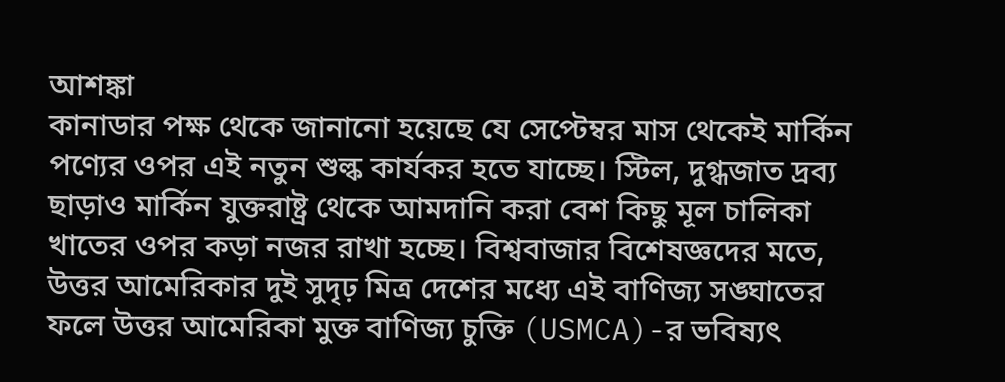আশঙ্কা
কানাডার পক্ষ থেকে জানানো হয়েছে যে সেপ্টেম্বর মাস থেকেই মার্কিন পণ্যের ওপর এই নতুন শুল্ক কার্যকর হতে যাচ্ছে। স্টিল, দুগ্ধজাত দ্রব্য ছাড়াও মার্কিন যুক্তরাষ্ট্র থেকে আমদানি করা বেশ কিছু মূল চালিকা খাতের ওপর কড়া নজর রাখা হচ্ছে। বিশ্ববাজার বিশেষজ্ঞদের মতে, উত্তর আমেরিকার দুই সুদৃঢ় মিত্র দেশের মধ্যে এই বাণিজ্য সঙ্ঘাতের ফলে উত্তর আমেরিকা মুক্ত বাণিজ্য চুক্তি (USMCA)-র ভবিষ্যৎ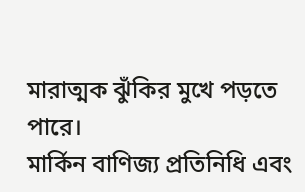মারাত্মক ঝুঁকির মুখে পড়তে পারে।
মার্কিন বাণিজ্য প্রতিনিধি এবং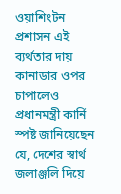ওয়াশিংটন প্রশাসন এই ব্যর্থতার দায় কানাডার ওপর চাপালেও প্রধানমন্ত্রী কার্নি স্পষ্ট জানিয়েছেন যে, দেশের স্বার্থ জলাঞ্জলি দিয়ে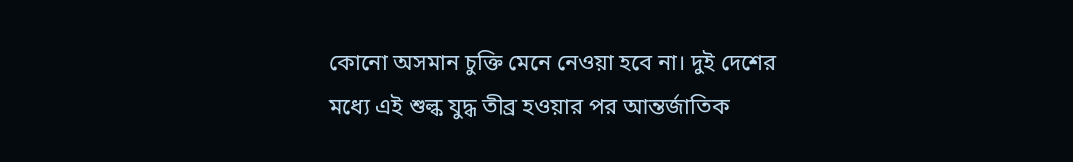কোনো অসমান চুক্তি মেনে নেওয়া হবে না। দুই দেশের মধ্যে এই শুল্ক যুদ্ধ তীব্র হওয়ার পর আন্তর্জাতিক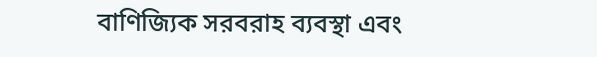বাণিজ্যিক সরবরাহ ব্যবস্থা এবং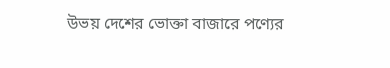উভয় দেশের ভোক্তা বাজারে পণ্যের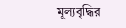মূল্যবৃদ্ধির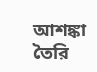আশঙ্কা তৈরি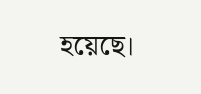হয়েছে।